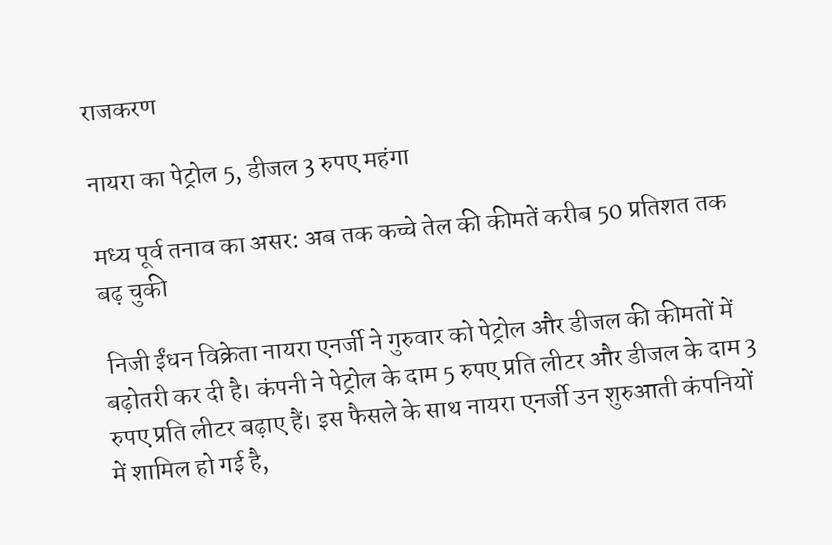राजकरण

नायरा का पेट्रोल 5, डीजल 3 रुपए महंगा

मध्य पूर्व तनाव का असर: अब तक कच्चे तेल की कीमतें करीब 50 प्रतिशत तक बढ़ चुकी

 निजी ईंधन विक्रेता नायरा एनर्जी ने गुरुवार को पेट्रोल और डीजल की कीमतों में बढ़ोतरी कर दी है। कंपनी ने पेट्रोल के दाम 5 रुपए प्रति लीटर और डीजल के दाम 3 रुपए प्रति लीटर बढ़ाए हैं। इस फैसले के साथ नायरा एनर्जी उन शुरुआती कंपनियों में शामिल हो गई है,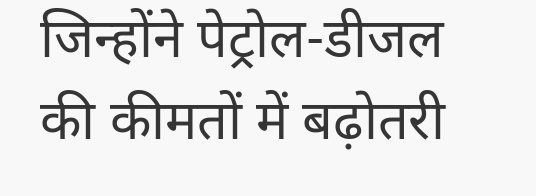जिन्होंने पेट्रोल-डीजल की कीमतों में बढ़ोतरी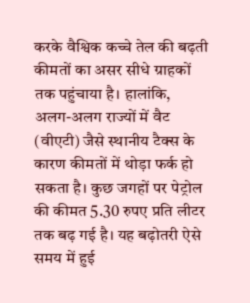करके वैश्विक कच्चे तेल की बढ़ती कीमतों का असर सीधे ग्राहकों तक पहुंचाया है। हालांकि, अलग-अलग राज्यों में वैट (वीएटी) जैसे स्थानीय टैक्स के कारण कीमतों में थोड़ा फर्क हो सकता है। कुछ जगहों पर पेट्रोल की कीमत 5.30 रुपए प्रति लीटर तक बढ़ गई है। यह बढ़ोतरी ऐसे समय में हुई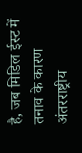है, जब मिडिल ईस्ट में तनाव के कारण अंतरराष्ट्रीय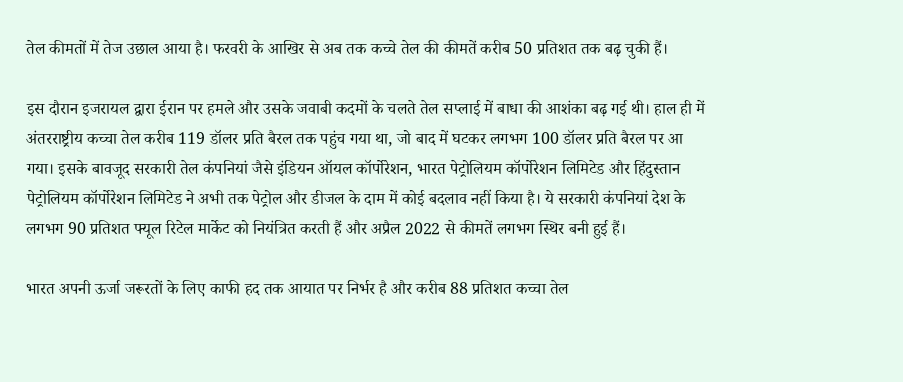तेल कीमतों में तेज उछाल आया है। फरवरी के आखिर से अब तक कच्चे तेल की कीमतें करीब 50 प्रतिशत तक बढ़ चुकी हैं।

इस दौरान इजरायल द्वारा ईरान पर हमले और उसके जवाबी कदमों के चलते तेल सप्लाई में बाधा की आशंका बढ़ गई थी। हाल ही में अंतरराष्ट्रीय कच्चा तेल करीब 119 डॉलर प्रति बैरल तक पहुंच गया था, जो बाद में घटकर लगभग 100 डॉलर प्रति बैरल पर आ गया। इसके बावजूद सरकारी तेल कंपनियां जैसे इंडियन ऑयल कॉर्पोरेशन, भारत पेट्रोलियम कॉर्पोरेशन लिमिटेड और हिंदुस्तान पेट्रोलियम कॉर्पोरेशन लिमिटेड ने अभी तक पेट्रोल और डीजल के दाम में कोई बदलाव नहीं किया है। ये सरकारी कंपनियां देश के लगभग 90 प्रतिशत फ्यूल रिटेल मार्केट को नियंत्रित करती हैं और अप्रैल 2022 से कीमतें लगभग स्थिर बनी हुई हैं।

भारत अपनी ऊर्जा जरूरतों के लिए काफी हद तक आयात पर निर्भर है और करीब 88 प्रतिशत कच्चा तेल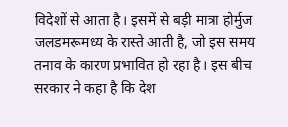विदेशों से आता है। इसमें से बड़ी मात्रा होर्मुज जलडमरूमध्य के रास्ते आती है, जो इस समय तनाव के कारण प्रभावित हो रहा है। इस बीच सरकार ने कहा है कि देश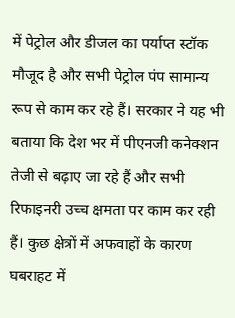में पेट्रोल और डीजल का पर्याप्त स्टॉक मौजूद है और सभी पेट्रोल पंप सामान्य रूप से काम कर रहे हैं। सरकार ने यह भी बताया कि देश भर में पीएनजी कनेक्शन तेजी से बढ़ाए जा रहे हैं और सभी रिफाइनरी उच्च क्षमता पर काम कर रही हैं। कुछ क्षेत्रों में अफवाहों के कारण घबराहट में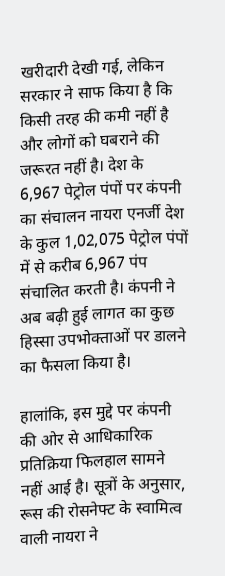खरीदारी देखी गई, लेकिन सरकार ने साफ किया है कि किसी तरह की कमी नहीं है और लोगों को घबराने की जरूरत नहीं है। देश के 6,967 पेट्रोल पंपों पर कंपनी का संचालन नायरा एनर्जी देश के कुल 1,02,075 पेट्रोल पंपों में से करीब 6,967 पंप संचालित करती है। कंपनी ने अब बढ़ी हुई लागत का कुछ हिस्सा उपभोक्ताओं पर डालने का फैसला किया है।

हालांकि, इस मुद्दे पर कंपनी की ओर से आधिकारिक प्रतिक्रिया फिलहाल सामने नहीं आई है। सूत्रों के अनुसार, रूस की रोसनेफ्ट के स्वामित्व वाली नायरा ने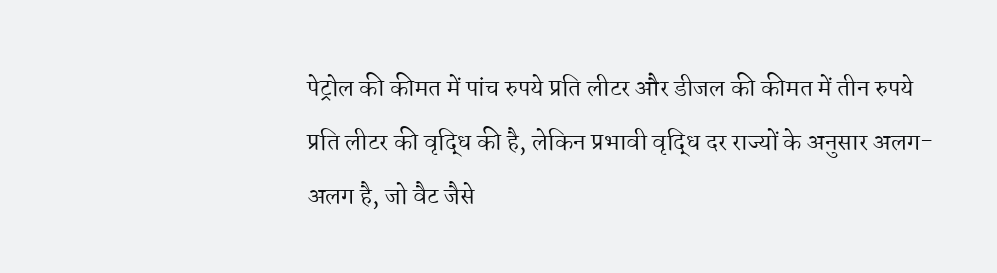पेट्रोल की कीमत में पांच रुपये प्रति लीटर और डीजल की कीमत में तीन रुपये प्रति लीटर की वृद्धि की है, लेकिन प्रभावी वृद्धि दर राज्यों के अनुसार अलग-अलग है, जो वैट जैसे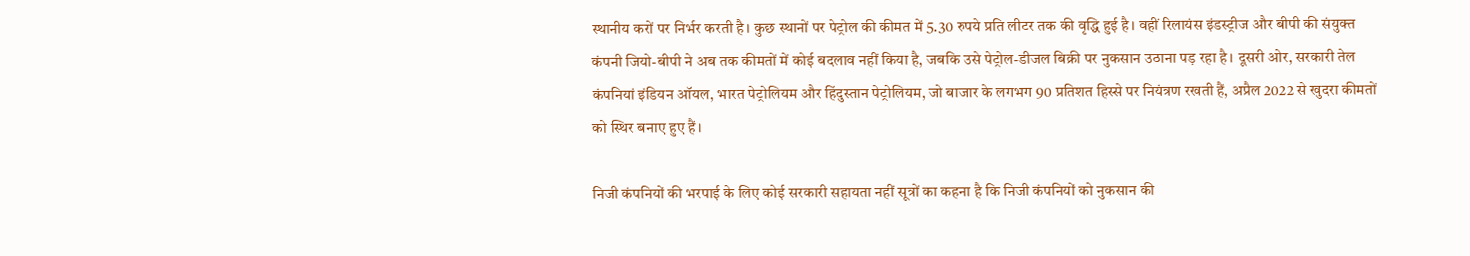स्थानीय करों पर निर्भर करती है। कुछ स्थानों पर पेट्रोल की कीमत में 5.30 रुपये प्रति लीटर तक की वृद्धि हुई है। वहीं रिलायंस इंडस्ट्रीज और बीपी की संयुक्त कंपनी जियो-बीपी ने अब तक कीमतों में कोई बदलाव नहीं किया है, जबकि उसे पेट्रोल-डीजल बिक्री पर नुकसान उठाना पड़ रहा है। दूसरी ओर, सरकारी तेल कंपनियां इंडियन ऑयल, भारत पेट्रोलियम और हिंदुस्तान पेट्रोलियम, जो बाजार के लगभग 90 प्रतिशत हिस्से पर नियंत्रण रखती हैं, अप्रैल 2022 से खुदरा कीमतों को स्थिर बनाए हुए हैं।

निजी कंपनियों की भरपाई के लिए कोई सरकारी सहायता नहीं सूत्रों का कहना है कि निजी कंपनियों को नुकसान की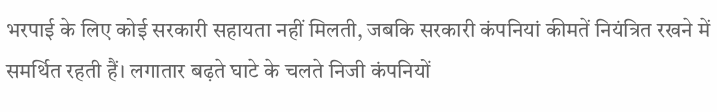भरपाई के लिए कोई सरकारी सहायता नहीं मिलती, जबकि सरकारी कंपनियां कीमतें नियंत्रित रखने में समर्थित रहती हैं। लगातार बढ़ते घाटे के चलते निजी कंपनियों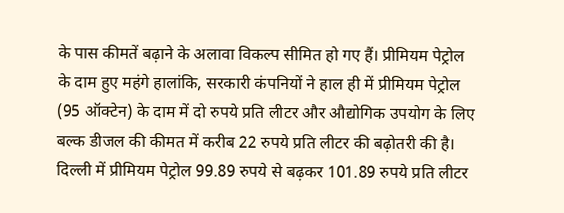के पास कीमतें बढ़ाने के अलावा विकल्प सीमित हो गए हैं। प्रीमियम पेट्रोल के दाम हुए महंगे हालांकि, सरकारी कंपनियों ने हाल ही में प्रीमियम पेट्रोल (95 ऑक्टेन) के दाम में दो रुपये प्रति लीटर और औद्योगिक उपयोग के लिए बल्क डीजल की कीमत में करीब 22 रुपये प्रति लीटर की बढ़ोतरी की है। दिल्ली में प्रीमियम पेट्रोल 99.89 रुपये से बढ़कर 101.89 रुपये प्रति लीटर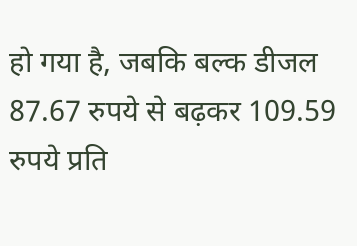हो गया है, जबकि बल्क डीजल 87.67 रुपये से बढ़कर 109.59 रुपये प्रति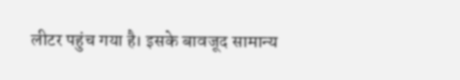लीटर पहुंच गया है। इसके बावजूद सामान्य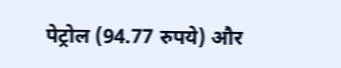पेट्रोल (94.77 रुपये) और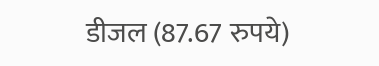डीजल (87.67 रुपये)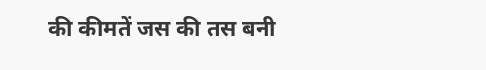की कीमतें जस की तस बनी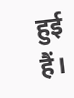हुई हैं।